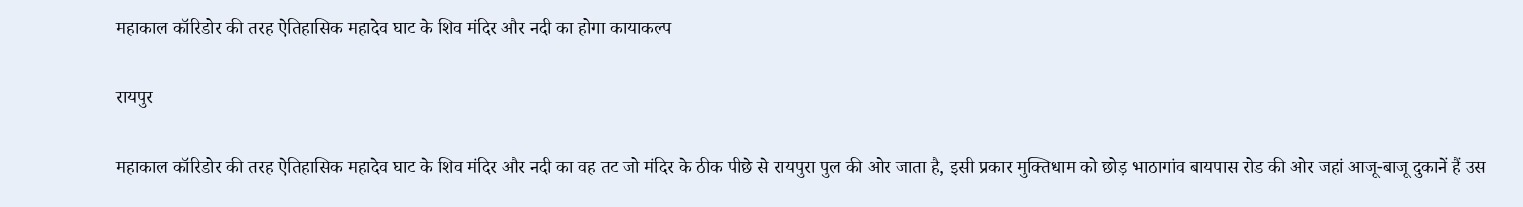महाकाल कॉरिडोर की तरह ऐतिहासिक महादेव घाट के शिव मंदिर और नदी का होगा कायाकल्प

रायपुर

महाकाल कॉरिडोर की तरह ऐतिहासिक महादेव घाट के शिव मंदिर और नदी का वह तट जो मंदिर के ठीक पीछे से रायपुरा पुल की ओर जाता है, इसी प्रकार मुक्तिधाम को छोड़ भाठागांव बायपास रोड की ओर जहां आजू-बाजू दुकानें हैं उस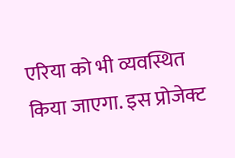एरिया को भी व्यवस्थित किया जाएगा. इस प्रोजेक्ट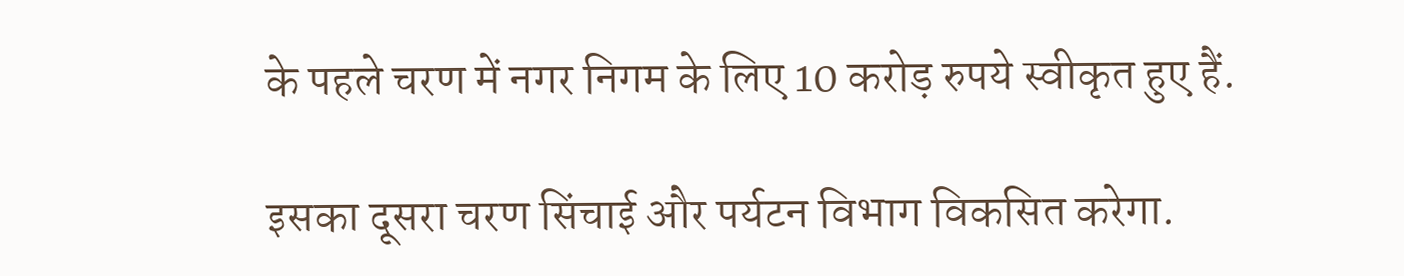के पहले चरण में नगर निगम के लिए 10 करोड़ रुपये स्वीकृत हुए हैं.

इसका दूसरा चरण सिंचाई और पर्यटन विभाग विकसित करेगा.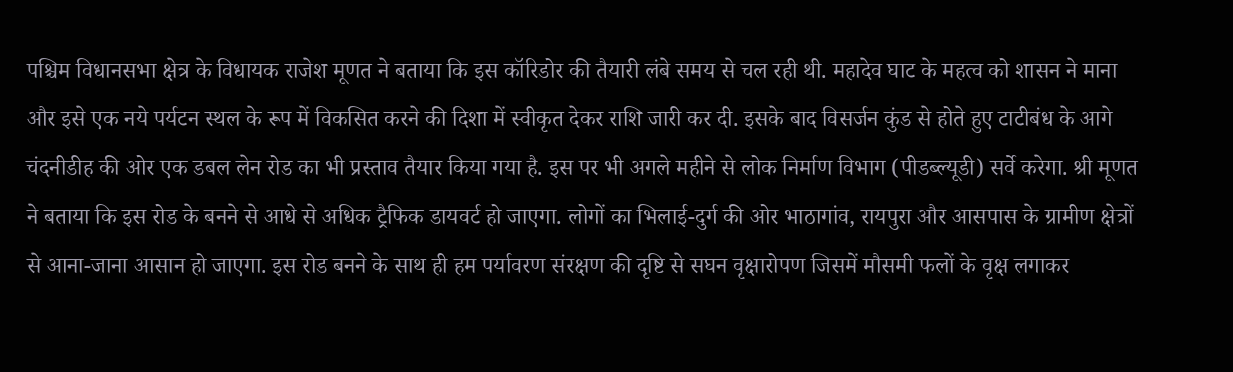पश्चिम विधानसभा क्षेत्र के विधायक राजेश मूणत ने बताया कि इस कॉरिडोर की तैयारी लंबे समय से चल रही थी. महादेव घाट के महत्व को शासन ने माना और इसे एक नये पर्यटन स्थल के रूप में विकसित करने की दिशा में स्वीकृत देकर राशि जारी कर दी. इसके बाद विसर्जन कुंड से होते हुए टाटीबंध के आगे चंदनीडीह की ओर एक डबल लेन रोड का भी प्रस्ताव तैयार किया गया है. इस पर भी अगले महीने से लोक निर्माण विभाग (पीडब्ल्यूडी) सर्वे करेगा. श्री मूणत ने बताया कि इस रोड के बनने से आधे से अधिक ट्रैफिक डायवर्ट हो जाएगा. लोगों का भिलाई-दुर्ग की ओर भाठागांव, रायपुरा और आसपास के ग्रामीण क्षेत्रों से आना-जाना आसान हो जाएगा. इस रोड बनने के साथ ही हम पर्यावरण संरक्षण की दृष्टि से सघन वृक्षारोपण जिसमें मौसमी फलों के वृक्ष लगाकर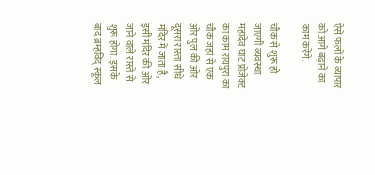ऐसे फलों के व्यापार को आगे बढ़ाने का काम करेंगे.

चौक से शुरू हो जाएगी व्यवस्था
महादेव घाट प्रोजेक्ट का काम रायपुरा का चौक जहां से एक ओर पुल की ओर दूसरा रास्ता सीधे मंदिर में जाता है, इसी मंदिर की ओर जाने वाले रास्ते से शुरू होगा. इसके बाद ब्रम्हविद् स्कूल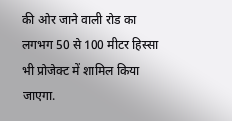की ओर जाने वाली रोड का लगभग 50 से 100 मीटर हिस्सा भी प्रोजेक्ट में शामिल किया जाएगा.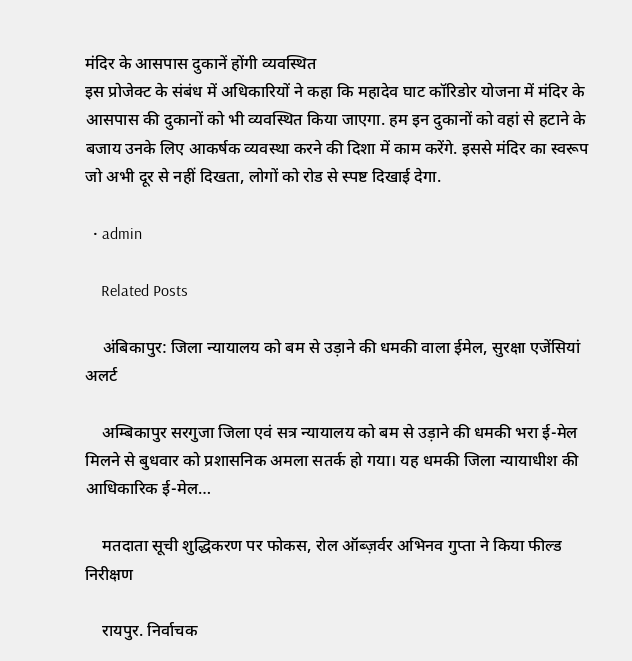मंदिर के आसपास दुकानें होंगी व्यवस्थित
इस प्रोजेक्ट के संबंध में अधिकारियों ने कहा कि महादेव घाट कॉरिडोर योजना में मंदिर के आसपास की दुकानों को भी व्यवस्थित किया जाएगा. हम इन दुकानों को वहां से हटाने के बजाय उनके लिए आकर्षक व्यवस्था करने की दिशा में काम करेंगे. इससे मंदिर का स्वरूप जो अभी दूर से नहीं दिखता, लोगों को रोड से स्पष्ट दिखाई देगा.

  • admin

    Related Posts

    अंबिकापुर: जिला न्यायालय को बम से उड़ाने की धमकी वाला ईमेल, सुरक्षा एजेंसियां अलर्ट

    अम्बिकापुर सरगुजा जिला एवं सत्र न्यायालय को बम से उड़ाने की धमकी भरा ई-मेल मिलने से बुधवार को प्रशासनिक अमला सतर्क हो गया। यह धमकी जिला न्यायाधीश की आधिकारिक ई-मेल…

    मतदाता सूची शुद्धिकरण पर फोकस, रोल ऑब्ज़र्वर अभिनव गुप्ता ने किया फील्ड निरीक्षण

    रायपुर. निर्वाचक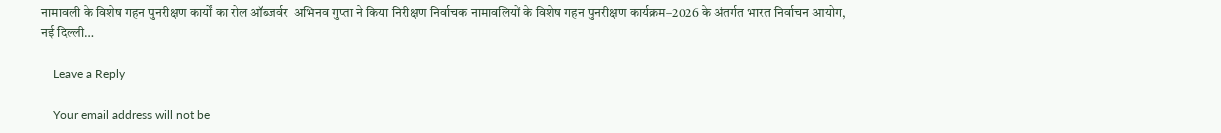नामावली के विशेष गहन पुनरीक्षण कार्यों का रोल ऑब्जर्वर  अभिनव गुप्ता ने किया निरीक्षण निर्वाचक नामावलियों के विशेष गहन पुनरीक्षण कार्यक्रम–2026 के अंतर्गत भारत निर्वाचन आयोग, नई दिल्ली…

    Leave a Reply

    Your email address will not be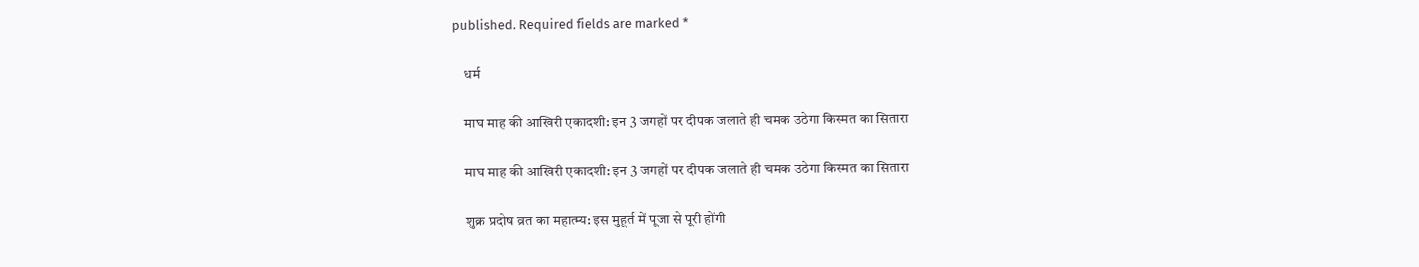published. Required fields are marked *

    धर्म

    माघ माह की आखिरी एकादशी: इन 3 जगहों पर दीपक जलाते ही चमक उठेगा किस्मत का सितारा

    माघ माह की आखिरी एकादशी: इन 3 जगहों पर दीपक जलाते ही चमक उठेगा किस्मत का सितारा

    शुक्र प्रदोष व्रत का महात्म्य: इस मुहूर्त में पूजा से पूरी होंगी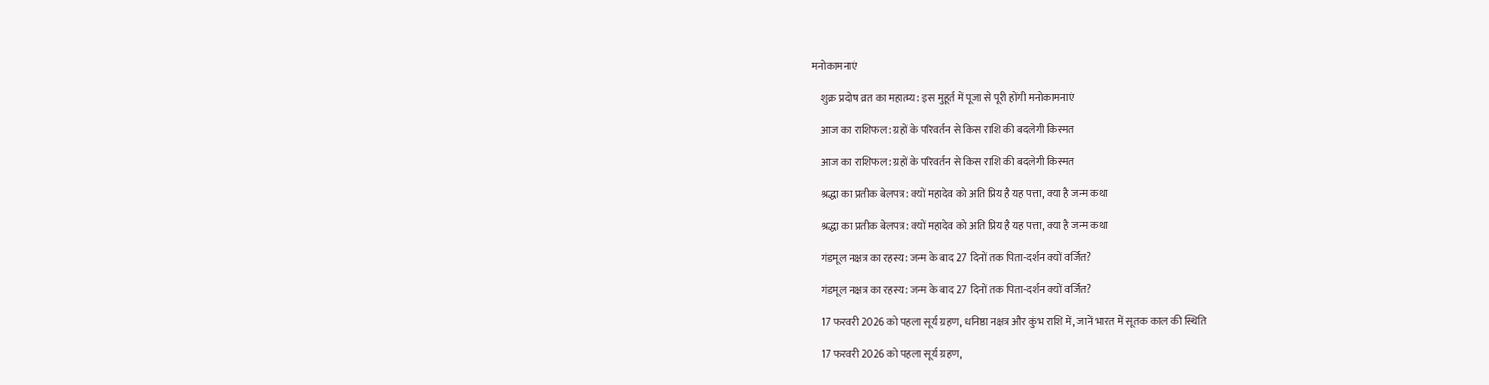मनोकामनाएं

    शुक्र प्रदोष व्रत का महात्म्य: इस मुहूर्त में पूजा से पूरी होंगी मनोकामनाएं

    आज का राशिफल: ग्रहों के परिवर्तन से किस राशि की बदलेगी किस्मत

    आज का राशिफल: ग्रहों के परिवर्तन से किस राशि की बदलेगी किस्मत

    श्रद्धा का प्रतीक बेलपत्र: क्यों महादेव को अति प्रिय है यह पत्ता, क्या है जन्म कथा

    श्रद्धा का प्रतीक बेलपत्र: क्यों महादेव को अति प्रिय है यह पत्ता, क्या है जन्म कथा

    गंडमूल नक्षत्र का रहस्य: जन्म के बाद 27 दिनों तक पिता-दर्शन क्यों वर्जित?

    गंडमूल नक्षत्र का रहस्य: जन्म के बाद 27 दिनों तक पिता-दर्शन क्यों वर्जित?

    17 फरवरी 2026 को पहला सूर्य ग्रहण, धनिष्ठा नक्षत्र और कुंभ राशि में, जानें भारत में सूतक काल की स्थिति

    17 फरवरी 2026 को पहला सूर्य ग्रहण,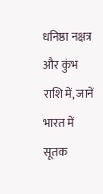धनिष्ठा नक्षत्र और कुंभ राशि में, जानें भारत में सूतक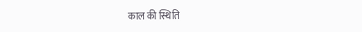काल की स्थिति